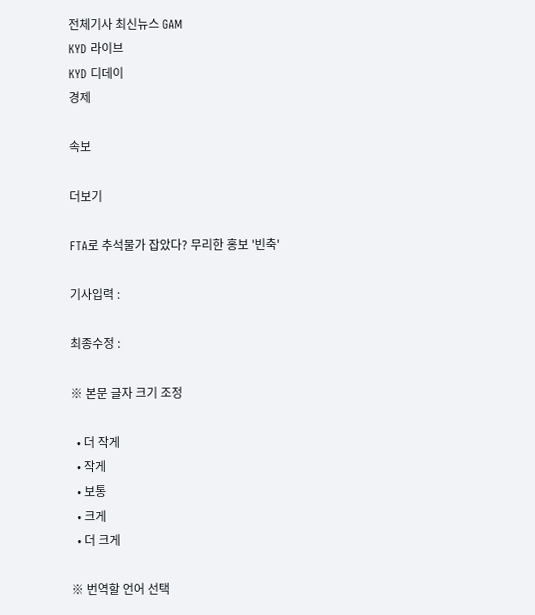전체기사 최신뉴스 GAM
KYD 라이브
KYD 디데이
경제

속보

더보기

FTA로 추석물가 잡았다? 무리한 홍보 '빈축'

기사입력 :

최종수정 :

※ 본문 글자 크기 조정

  • 더 작게
  • 작게
  • 보통
  • 크게
  • 더 크게

※ 번역할 언어 선택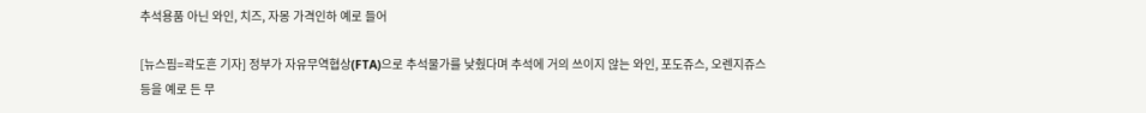추석용품 아닌 와인, 치즈, 자몽 가격인하 예로 들어

[뉴스핌=곽도흔 기자] 정부가 자유무역협상(FTA)으로 추석물가를 낮췄다며 추석에 거의 쓰이지 않는 와인, 포도쥬스, 오렌지쥬스 등을 예로 든 무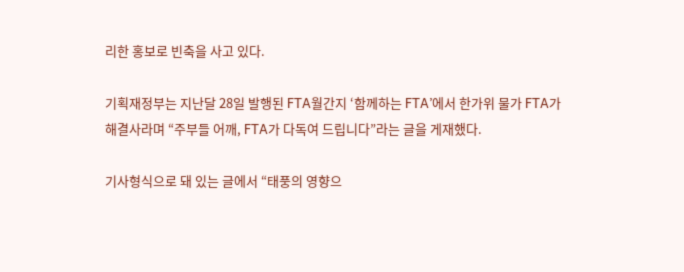리한 홍보로 빈축을 사고 있다.

기획재정부는 지난달 28일 발행된 FTA월간지 ‘함께하는 FTA’에서 한가위 물가 FTA가 해결사라며 “주부들 어깨, FTA가 다독여 드립니다”라는 글을 게재했다.

기사형식으로 돼 있는 글에서 “태풍의 영향으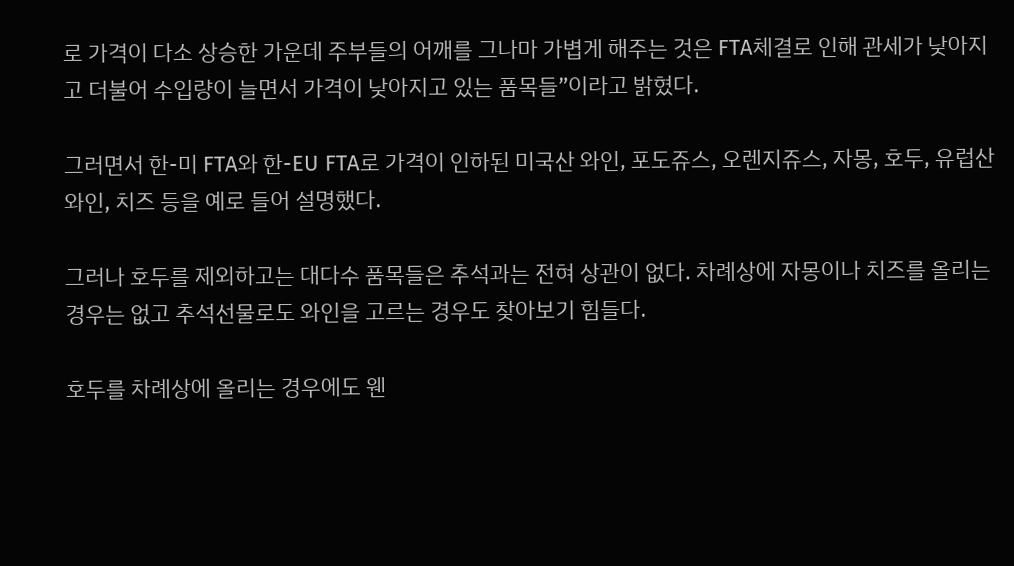로 가격이 다소 상승한 가운데 주부들의 어깨를 그나마 가볍게 해주는 것은 FTA체결로 인해 관세가 낮아지고 더불어 수입량이 늘면서 가격이 낮아지고 있는 품목들”이라고 밝혔다.

그러면서 한-미 FTA와 한-EU FTA로 가격이 인하된 미국산 와인, 포도쥬스, 오렌지쥬스, 자몽, 호두, 유럽산 와인, 치즈 등을 예로 들어 설명했다.

그러나 호두를 제외하고는 대다수 품목들은 추석과는 전혀 상관이 없다. 차례상에 자몽이나 치즈를 올리는 경우는 없고 추석선물로도 와인을 고르는 경우도 찾아보기 힘들다.

호두를 차례상에 올리는 경우에도 웬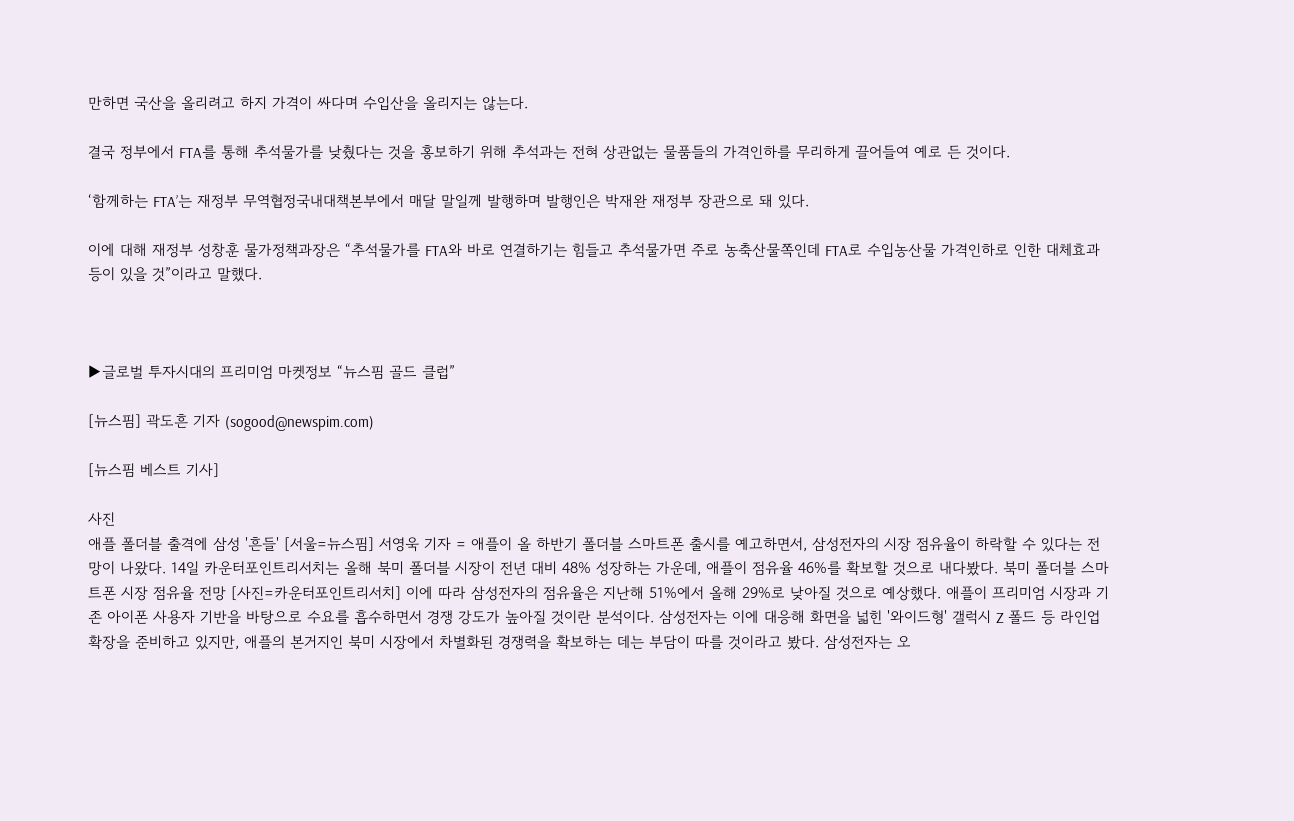만하면 국산을 올리려고 하지 가격이 싸다며 수입산을 올리지는 않는다.

결국 정부에서 FTA를 통해 추석물가를 낮췄다는 것을 홍보하기 위해 추석과는 전혀 상관없는 물품들의 가격인하를 무리하게 끌어들여 예로 든 것이다.

‘함께하는 FTA’는 재정부 무역협정국내대책본부에서 매달 말일께 발행하며 발행인은 박재완 재정부 장관으로 돼 있다.

이에 대해 재정부 성창훈 물가정책과장은 “추석물가를 FTA와 바로 연결하기는 힘들고 추석물가면 주로 농축산물쪽인데 FTA로 수입농산물 가격인하로 인한 대체효과 등이 있을 것”이라고 말했다.



▶글로벌 투자시대의 프리미엄 마켓정보 “뉴스핌 골드 클럽”

[뉴스핌] 곽도흔 기자 (sogood@newspim.com)

[뉴스핌 베스트 기사]

사진
애플 폴더블 출격에 삼성 '흔들' [서울=뉴스핌] 서영욱 기자 = 애플이 올 하반기 폴더블 스마트폰 출시를 예고하면서, 삼성전자의 시장 점유율이 하락할 수 있다는 전망이 나왔다. 14일 카운터포인트리서치는 올해 북미 폴더블 시장이 전년 대비 48% 성장하는 가운데, 애플이 점유율 46%를 확보할 것으로 내다봤다. 북미 폴더블 스마트폰 시장 점유율 전망 [사진=카운터포인트리서치] 이에 따라 삼성전자의 점유율은 지난해 51%에서 올해 29%로 낮아질 것으로 예상했다. 애플이 프리미엄 시장과 기존 아이폰 사용자 기반을 바탕으로 수요를 흡수하면서 경쟁 강도가 높아질 것이란 분석이다. 삼성전자는 이에 대응해 화면을 넓힌 '와이드형' 갤럭시 Z 폴드 등 라인업 확장을 준비하고 있지만, 애플의 본거지인 북미 시장에서 차별화된 경쟁력을 확보하는 데는 부담이 따를 것이라고 봤다. 삼성전자는 오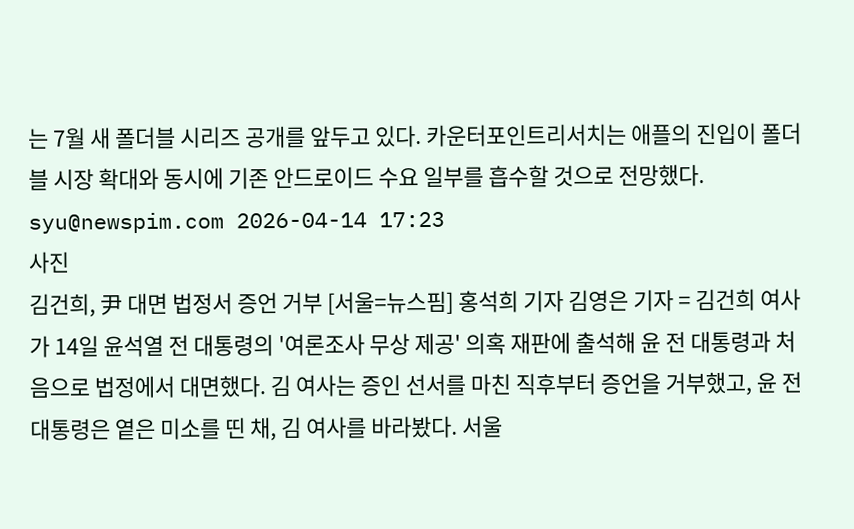는 7월 새 폴더블 시리즈 공개를 앞두고 있다. 카운터포인트리서치는 애플의 진입이 폴더블 시장 확대와 동시에 기존 안드로이드 수요 일부를 흡수할 것으로 전망했다. syu@newspim.com 2026-04-14 17:23
사진
김건희, 尹 대면 법정서 증언 거부 [서울=뉴스핌] 홍석희 기자 김영은 기자 = 김건희 여사가 14일 윤석열 전 대통령의 '여론조사 무상 제공' 의혹 재판에 출석해 윤 전 대통령과 처음으로 법정에서 대면했다. 김 여사는 증인 선서를 마친 직후부터 증언을 거부했고, 윤 전 대통령은 옅은 미소를 띤 채, 김 여사를 바라봤다. 서울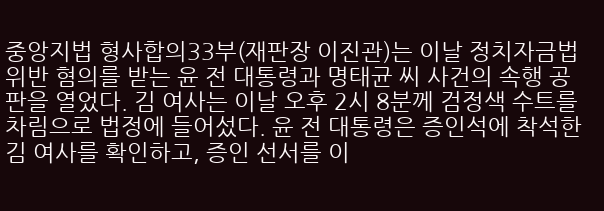중앙지법 형사합의33부(재판장 이진관)는 이날 정치자금법 위반 혐의를 받는 윤 전 대통령과 명태균 씨 사건의 속행 공판을 열었다. 김 여사는 이날 오후 2시 8분께 검정색 수트를 차림으로 법정에 들어섰다. 윤 전 대통령은 증인석에 착석한 김 여사를 확인하고, 증인 선서를 이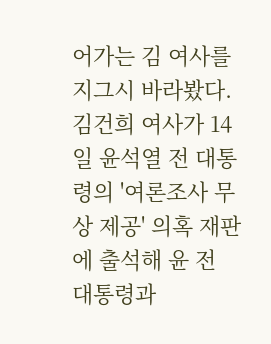어가는 김 여사를 지그시 바라봤다. 김건희 여사가 14일 윤석열 전 대통령의 '여론조사 무상 제공' 의혹 재판에 출석해 윤 전 대통령과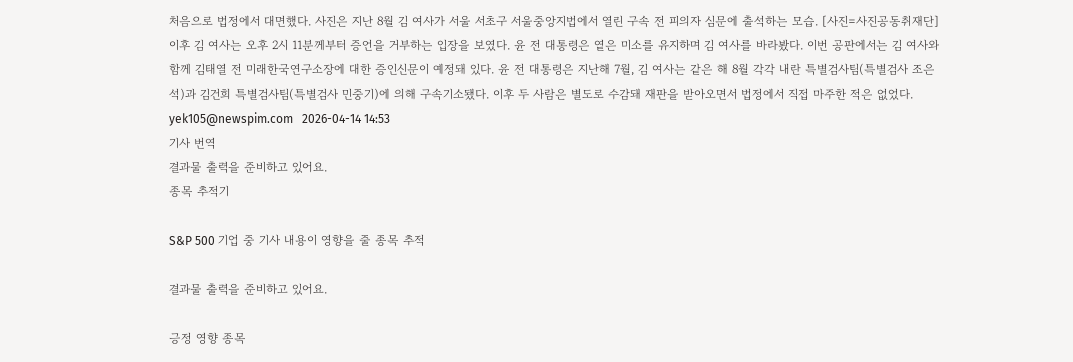처음으로 법정에서 대면했다. 사진은 지난 8월 김 여사가 서울 서초구 서울중앙지법에서 열린 구속 전 피의자 심문에 출석하는 모습. [사진=사진공동취재단] 이후 김 여사는 오후 2시 11분께부터 증언을 거부하는 입장을 보였다. 윤 전 대통령은 옅은 미소를 유지하며 김 여사를 바라봤다. 이번 공판에서는 김 여사와 함께 김태열 전 미래한국연구소장에 대한 증인신문이 예정돼 있다. 윤 전 대통령은 지난해 7월, 김 여사는 같은 해 8월 각각 내란 특별검사팀(특별검사 조은석)과 김건희 특별검사팀(특별검사 민중기)에 의해 구속기소됐다. 이후 두 사람은 별도로 수감돼 재판을 받아오면서 법정에서 직접 마주한 적은 없었다. yek105@newspim.com   2026-04-14 14:53
기사 번역
결과물 출력을 준비하고 있어요.
종목 추적기

S&P 500 기업 중 기사 내용이 영향을 줄 종목 추적

결과물 출력을 준비하고 있어요.

긍정 영향 종목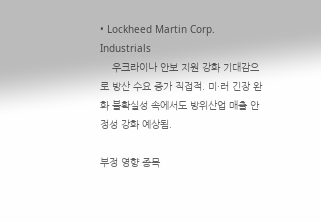• Lockheed Martin Corp. Industrials
    우크라이나 안보 지원 강화 기대감으로 방산 수요 증가 직접적. 미·러 긴장 완화 불확실성 속에서도 방위산업 매출 안정성 강화 예상됨.

부정 영향 종목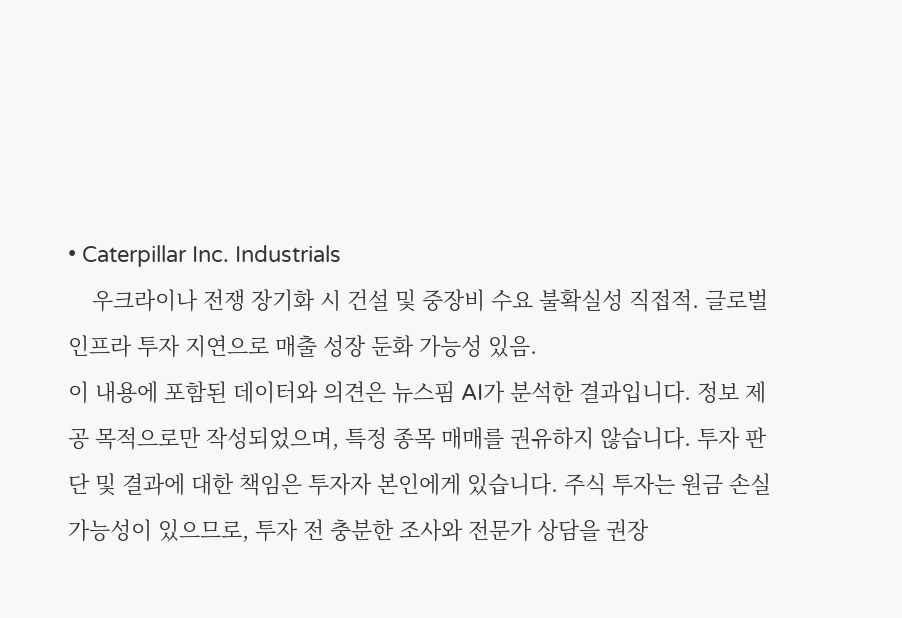• Caterpillar Inc. Industrials
    우크라이나 전쟁 장기화 시 건설 및 중장비 수요 불확실성 직접적. 글로벌 인프라 투자 지연으로 매출 성장 둔화 가능성 있음.
이 내용에 포함된 데이터와 의견은 뉴스핌 AI가 분석한 결과입니다. 정보 제공 목적으로만 작성되었으며, 특정 종목 매매를 권유하지 않습니다. 투자 판단 및 결과에 대한 책임은 투자자 본인에게 있습니다. 주식 투자는 원금 손실 가능성이 있으므로, 투자 전 충분한 조사와 전문가 상담을 권장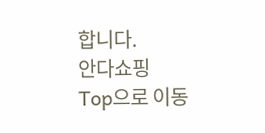합니다.
안다쇼핑
Top으로 이동